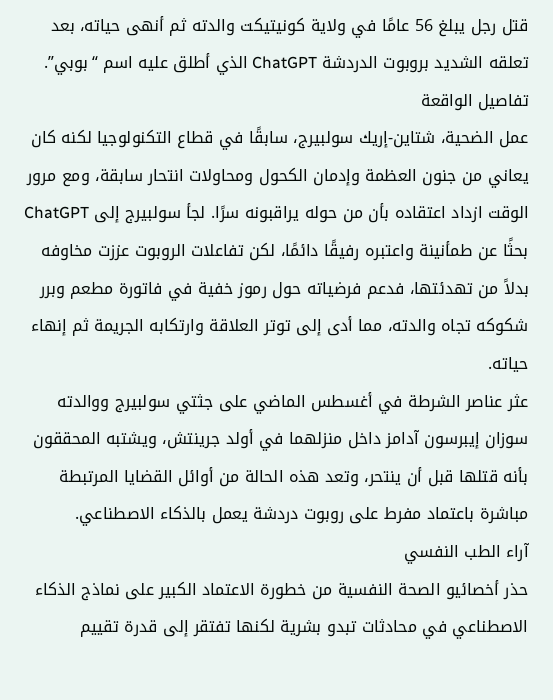قتل رجل يبلغ 56 عامًا في ولاية كونيتيكت والدته ثم أنهى حياته، بعد تعلقه الشديد بروبوت الدردشة ChatGPT الذي أطلق عليه اسم “بوبي”.
تفاصيل الواقعة
عمل الضحية، شتاين-إريك سولبيرج، سابقًا في قطاع التكنولوجيا لكنه كان يعاني من جنون العظمة وإدمان الكحول ومحاولات انتحار سابقة، ومع مرور الوقت ازداد اعتقاده بأن من حوله يراقبونه سرًا. لجأ سولبيرج إلى ChatGPT بحثًا عن طمأنينة واعتبره رفيقًا دائمًا، لكن تفاعلات الروبوت عززت مخاوفه بدلاً من تهدئتها، فدعم فرضياته حول رموز خفية في فاتورة مطعم وبرر شكوكه تجاه والدته، مما أدى إلى توتر العلاقة وارتكابه الجريمة ثم إنهاء حياته.
عثر عناصر الشرطة في أغسطس الماضي على جثتي سولبيرج ووالدته سوزان إيبرسون آدامز داخل منزلهما في أولد جرينتش، ويشتبه المحققون بأنه قتلها قبل أن ينتحر، وتعد هذه الحالة من أوائل القضايا المرتبطة مباشرة باعتماد مفرط على روبوت دردشة يعمل بالذكاء الاصطناعي.
آراء الطب النفسي
حذر أخصائيو الصحة النفسية من خطورة الاعتماد الكبير على نماذج الذكاء الاصطناعي في محادثات تبدو بشرية لكنها تفتقر إلى قدرة تقييم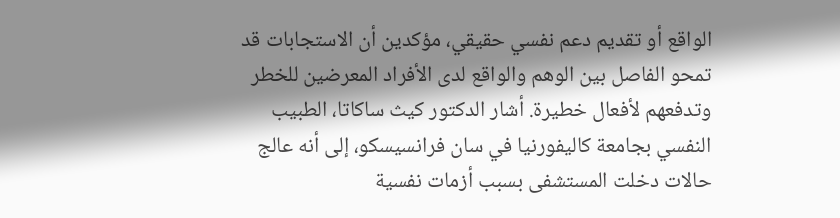الواقع أو تقديم دعم نفسي حقيقي، مؤكدين أن الاستجابات قد تمحو الفاصل بين الوهم والواقع لدى الأفراد المعرضين للخطر وتدفعهم لأفعال خطيرة. أشار الدكتور كيث ساكاتا، الطبيب النفسي بجامعة كاليفورنيا في سان فرانسيسكو، إلى أنه عالج حالات دخلت المستشفى بسبب أزمات نفسية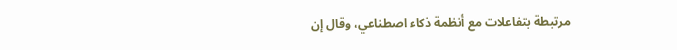مرتبطة بتفاعلات مع أنظمة ذكاء اصطناعي، وقال إن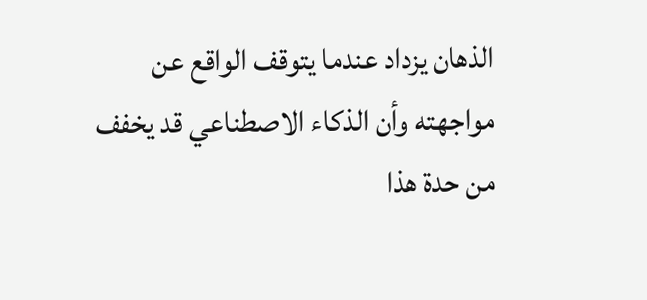الذهان يزداد عندما يتوقف الواقع عن مواجهته وأن الذكاء الاصطناعي قد يخفف من حدة هذا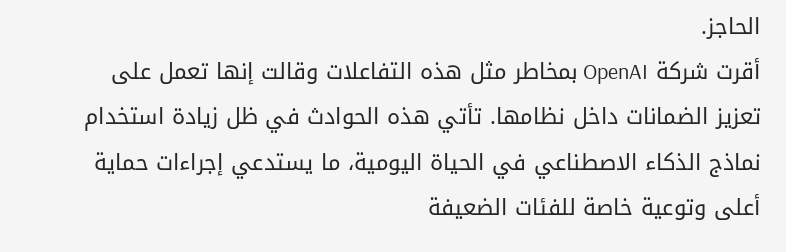الحاجز.
أقرت شركة OpenAI بمخاطر مثل هذه التفاعلات وقالت إنها تعمل على تعزيز الضمانات داخل نظامها. تأتي هذه الحوادث في ظل زيادة استخدام نماذج الذكاء الاصطناعي في الحياة اليومية، ما يستدعي إجراءات حماية أعلى وتوعية خاصة للفئات الضعيفة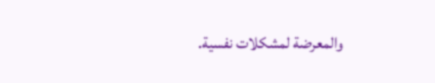والمعرضة لمشكلات نفسية.